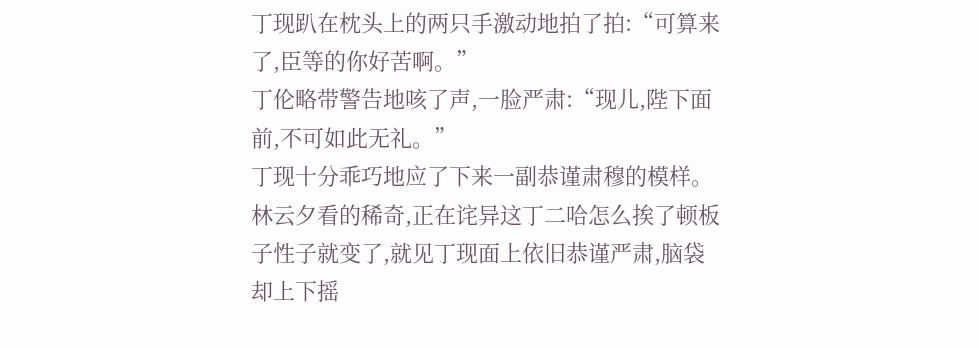丁现趴在枕头上的两只手激动地拍了拍:“可算来了,臣等的你好苦啊。”
丁伦略带警告地咳了声,一脸严肃:“现儿,陛下面前,不可如此无礼。”
丁现十分乖巧地应了下来一副恭谨肃穆的模样。
林云夕看的稀奇,正在诧异这丁二哈怎么挨了顿板子性子就变了,就见丁现面上依旧恭谨严肃,脑袋却上下摇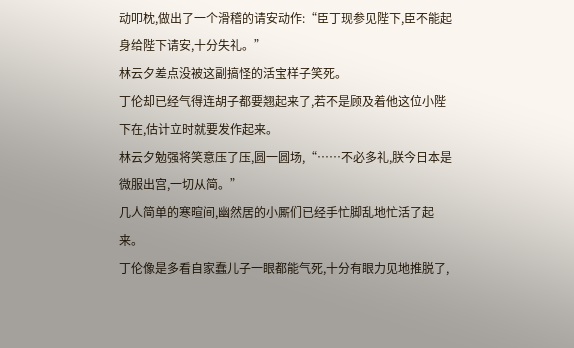动叩枕,做出了一个滑稽的请安动作:“臣丁现参见陛下,臣不能起身给陛下请安,十分失礼。”
林云夕差点没被这副搞怪的活宝样子笑死。
丁伦却已经气得连胡子都要翘起来了,若不是顾及着他这位小陛下在,估计立时就要发作起来。
林云夕勉强将笑意压了压,圆一圆场,“……不必多礼,朕今日本是微服出宫,一切从简。”
几人简单的寒暄间,幽然居的小厮们已经手忙脚乱地忙活了起来。
丁伦像是多看自家蠢儿子一眼都能气死,十分有眼力见地推脱了,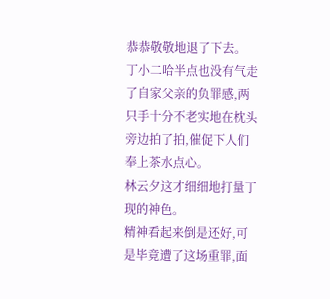恭恭敬敬地退了下去。
丁小二哈半点也没有气走了自家父亲的负罪感,两只手十分不老实地在枕头旁边拍了拍,催促下人们奉上茶水点心。
林云夕这才细细地打量丁现的神色。
精神看起来倒是还好,可是毕竟遭了这场重罪,面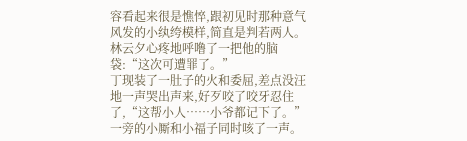容看起来很是憔悴,跟初见时那种意气风发的小纨绔模样,简直是判若两人。
林云夕心疼地呼噜了一把他的脑袋:“这次可遭罪了。”
丁现装了一肚子的火和委屈,差点没汪地一声哭出声来,好歹咬了咬牙忍住了,“这帮小人……小爷都记下了。”
一旁的小厮和小福子同时咳了一声。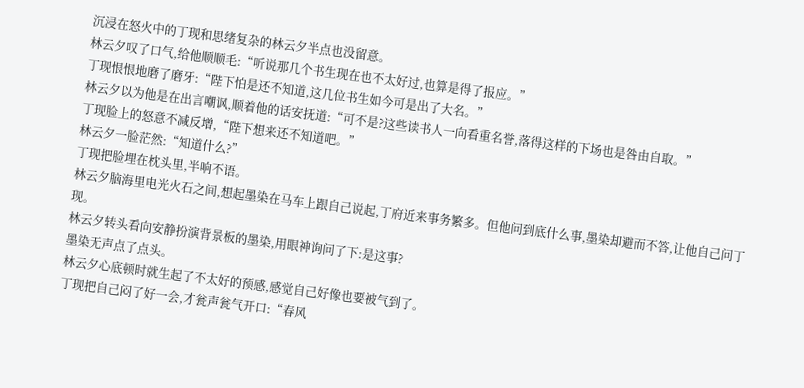沉浸在怒火中的丁现和思绪复杂的林云夕半点也没留意。
林云夕叹了口气,给他顺顺毛:“听说那几个书生现在也不太好过,也算是得了报应。”
丁现恨恨地磨了磨牙:“陛下怕是还不知道,这几位书生如今可是出了大名。”
林云夕以为他是在出言嘲讽,顺着他的话安抚道:“可不是?这些读书人一向看重名誉,落得这样的下场也是咎由自取。”
丁现脸上的怒意不减反增,“陛下想来还不知道吧。”
林云夕一脸茫然:“知道什么?”
丁现把脸埋在枕头里,半响不语。
林云夕脑海里电光火石之间,想起墨染在马车上跟自己说起,丁府近来事务繁多。但他问到底什么事,墨染却避而不答,让他自己问丁现。
林云夕转头看向安静扮演背景板的墨染,用眼神询问了下:是这事?
墨染无声点了点头。
林云夕心底顿时就生起了不太好的预感,感觉自己好像也要被气到了。
丁现把自己闷了好一会,才瓮声瓮气开口:“春风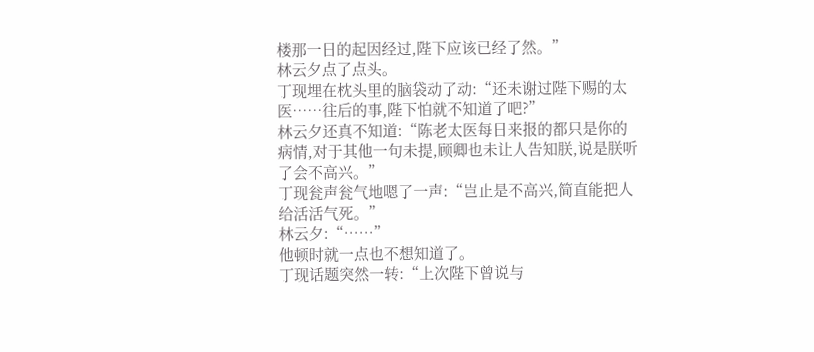楼那一日的起因经过,陛下应该已经了然。”
林云夕点了点头。
丁现埋在枕头里的脑袋动了动:“还未谢过陛下赐的太医……往后的事,陛下怕就不知道了吧?”
林云夕还真不知道:“陈老太医每日来报的都只是你的病情,对于其他一句未提,顾卿也未让人告知朕,说是朕听了会不高兴。”
丁现瓮声瓮气地嗯了一声:“岂止是不高兴,简直能把人给活活气死。”
林云夕:“……”
他顿时就一点也不想知道了。
丁现话题突然一转:“上次陛下曾说与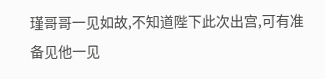瑾哥哥一见如故,不知道陛下此次出宫,可有准备见他一见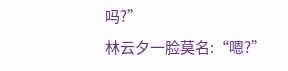吗?”
林云夕一脸莫名:“嗯?”